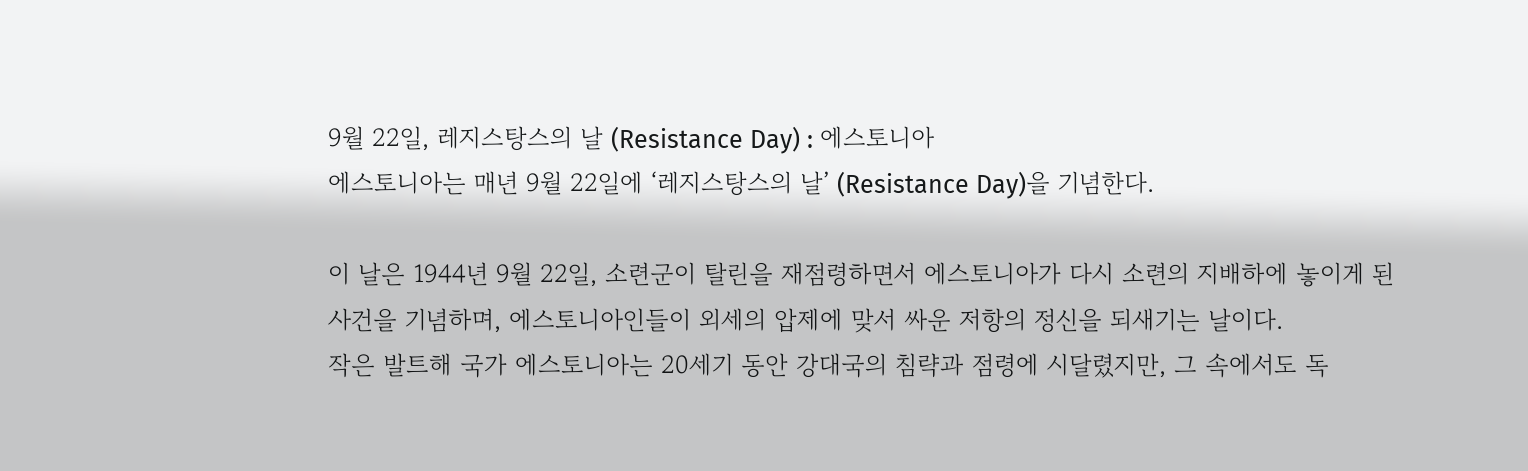9월 22일, 레지스탕스의 날 (Resistance Day) : 에스토니아
에스토니아는 매년 9월 22일에 ‘레지스탕스의 날’ (Resistance Day)을 기념한다.

이 날은 1944년 9월 22일, 소련군이 탈린을 재점령하면서 에스토니아가 다시 소련의 지배하에 놓이게 된 사건을 기념하며, 에스토니아인들이 외세의 압제에 맞서 싸운 저항의 정신을 되새기는 날이다.
작은 발트해 국가 에스토니아는 20세기 동안 강대국의 침략과 점령에 시달렸지만, 그 속에서도 독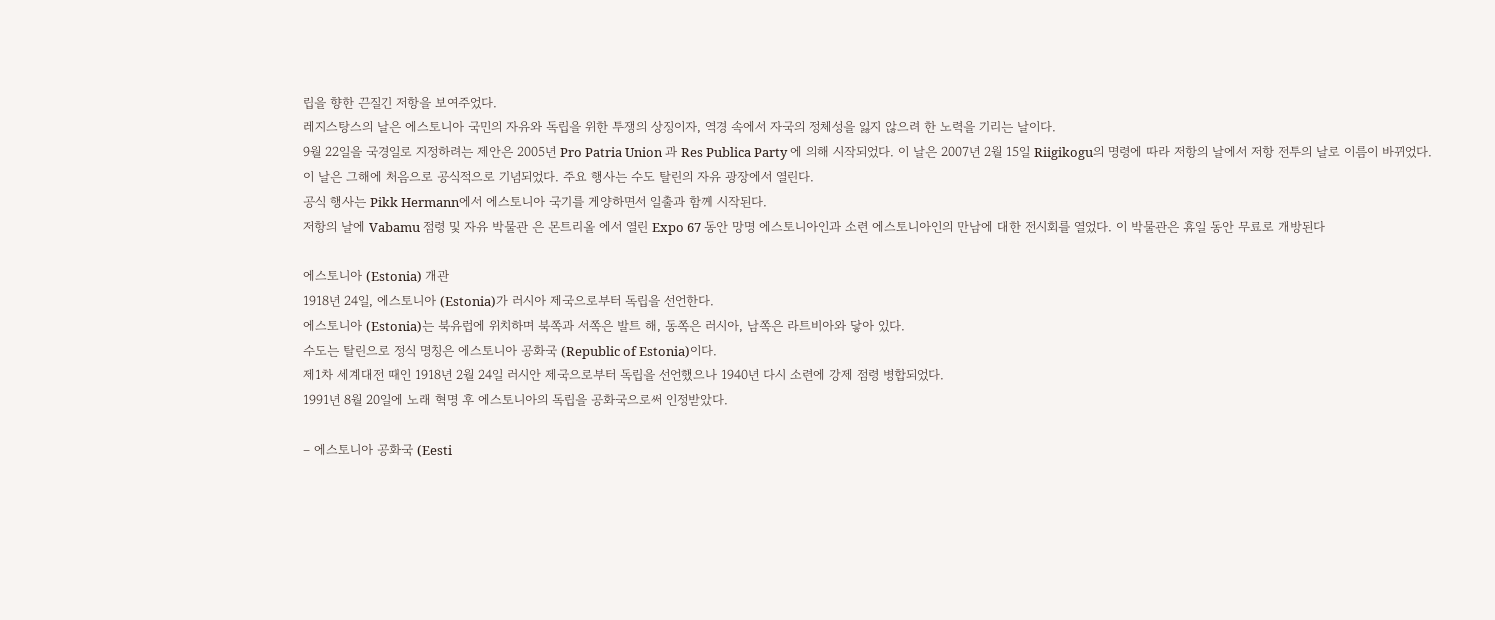립을 향한 끈질긴 저항을 보여주었다.
레지스탕스의 날은 에스토니아 국민의 자유와 독립을 위한 투쟁의 상징이자, 역경 속에서 자국의 정체성을 잃지 않으려 한 노력을 기리는 날이다.
9월 22일을 국경일로 지정하려는 제안은 2005년 Pro Patria Union 과 Res Publica Party 에 의해 시작되었다. 이 날은 2007년 2월 15일 Riigikogu의 명령에 따라 저항의 날에서 저항 전투의 날로 이름이 바뀌었다.
이 날은 그해에 처음으로 공식적으로 기념되었다. 주요 행사는 수도 탈린의 자유 광장에서 열린다.
공식 행사는 Pikk Hermann에서 에스토니아 국기를 게양하면서 일출과 함께 시작된다.
저항의 날에 Vabamu 점령 및 자유 박물관 은 몬트리올 에서 열린 Expo 67 동안 망명 에스토니아인과 소련 에스토니아인의 만남에 대한 전시회를 열었다. 이 박물관은 휴일 동안 무료로 개방된다

에스토니아 (Estonia) 개관
1918년 24일, 에스토니아 (Estonia)가 러시아 제국으로부터 독립을 선언한다.
에스토니아 (Estonia)는 북유럽에 위치하며 북쪽과 서쪽은 발트 해, 동쪽은 러시아, 남쪽은 라트비아와 닿아 있다.
수도는 탈린으로 정식 명칭은 에스토니아 공화국 (Republic of Estonia)이다.
제1차 세계대전 때인 1918년 2월 24일 러시안 제국으로부터 독립을 선언했으나 1940년 다시 소련에 강제 점령 병합되었다.
1991년 8월 20일에 노래 혁명 후 에스토니아의 독립을 공화국으로써 인정받았다.

– 에스토니아 공화국 (Eesti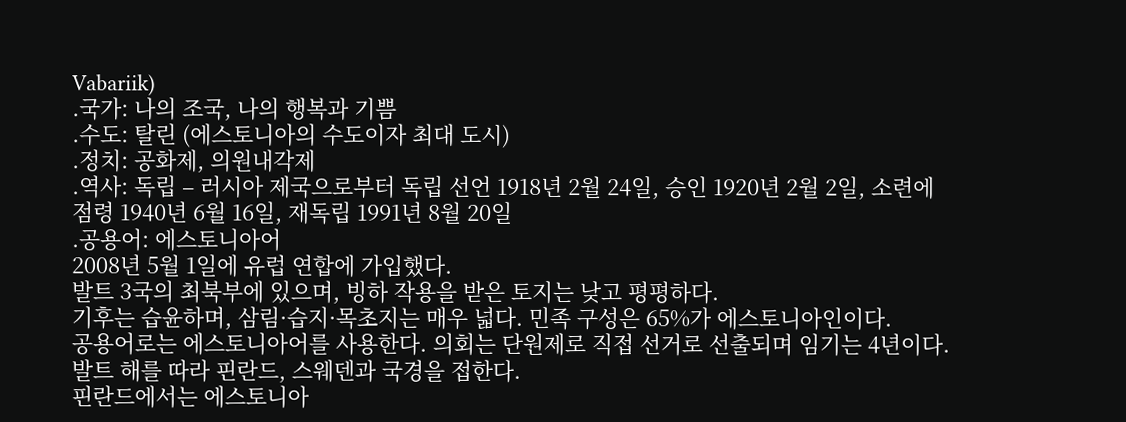Vabariik)
.국가: 나의 조국, 나의 행복과 기쁨
.수도: 탈린 (에스토니아의 수도이자 최대 도시)
.정치: 공화제, 의원내각제
.역사: 독립 – 러시아 제국으로부터 독립 선언 1918년 2월 24일, 승인 1920년 2월 2일, 소련에 점령 1940년 6월 16일, 재독립 1991년 8월 20일
.공용어: 에스토니아어
2008년 5월 1일에 유럽 연합에 가입했다.
발트 3국의 최북부에 있으며, 빙하 작용을 받은 토지는 낮고 평평하다.
기후는 습윤하며, 삼림·습지·목초지는 매우 넓다. 민족 구성은 65%가 에스토니아인이다.
공용어로는 에스토니아어를 사용한다. 의회는 단원제로 직접 선거로 선출되며 임기는 4년이다. 발트 해를 따라 핀란드, 스웨덴과 국경을 접한다.
핀란드에서는 에스토니아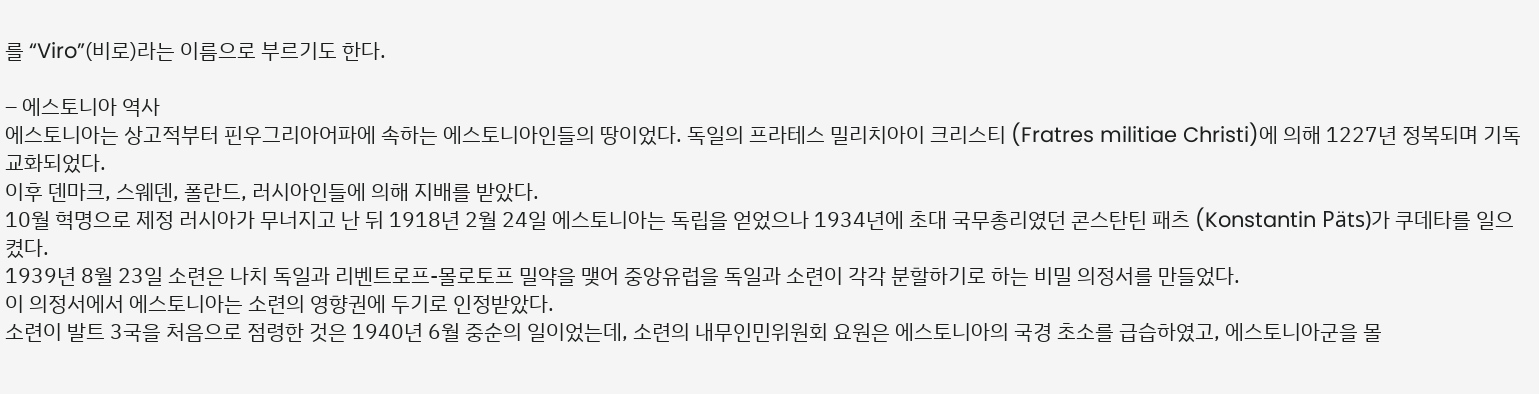를 “Viro”(비로)라는 이름으로 부르기도 한다.

– 에스토니아 역사
에스토니아는 상고적부터 핀우그리아어파에 속하는 에스토니아인들의 땅이었다. 독일의 프라테스 밀리치아이 크리스티 (Fratres militiae Christi)에 의해 1227년 정복되며 기독교화되었다.
이후 덴마크, 스웨덴, 폴란드, 러시아인들에 의해 지배를 받았다.
10월 혁명으로 제정 러시아가 무너지고 난 뒤 1918년 2월 24일 에스토니아는 독립을 얻었으나 1934년에 초대 국무총리였던 콘스탄틴 패츠 (Konstantin Päts)가 쿠데타를 일으켰다.
1939년 8월 23일 소련은 나치 독일과 리벤트로프-몰로토프 밀약을 맺어 중앙유럽을 독일과 소련이 각각 분할하기로 하는 비밀 의정서를 만들었다.
이 의정서에서 에스토니아는 소련의 영향권에 두기로 인정받았다.
소련이 발트 3국을 처음으로 점령한 것은 1940년 6월 중순의 일이었는데, 소련의 내무인민위원회 요원은 에스토니아의 국경 초소를 급습하였고, 에스토니아군을 몰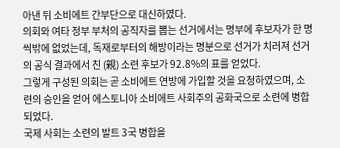아낸 뒤 소비에트 간부단으로 대신하였다.
의회와 여타 정부 부처의 공직자를 뽑는 선거에서는 명부에 후보자가 한 명씩밖에 없었는데, 독재로부터의 해방이라는 명분으로 선거가 치러져 선거의 공식 결과에서 친 (親) 소련 후보가 92.8%의 표를 얻었다.
그렇게 구성된 의회는 곧 소비에트 연방에 가입할 것을 요청하였으며, 소련의 승인을 얻어 에스토니아 소비에트 사회주의 공화국으로 소련에 병합되었다.
국제 사회는 소련의 발트 3국 병합을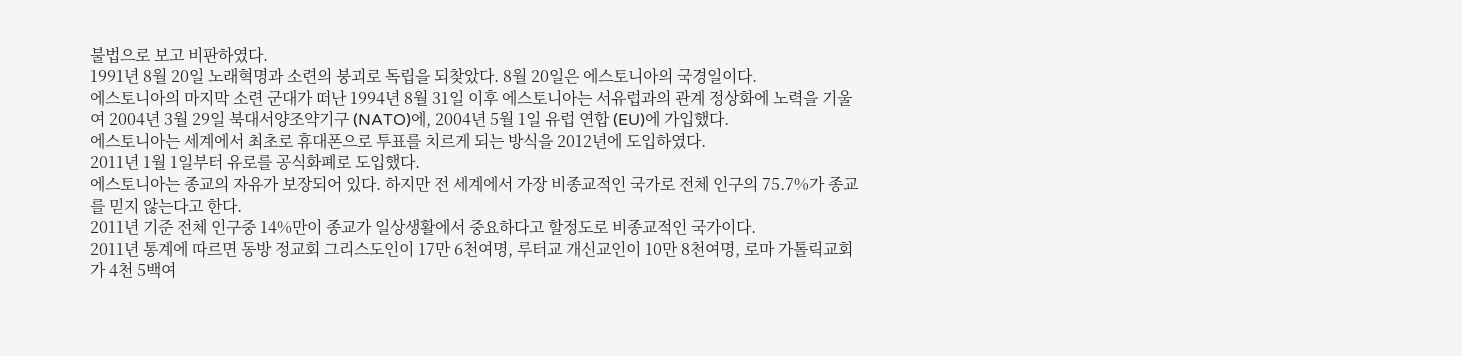불법으로 보고 비판하였다.
1991년 8월 20일 노래혁명과 소련의 붕괴로 독립을 되찾았다. 8월 20일은 에스토니아의 국경일이다.
에스토니아의 마지막 소련 군대가 떠난 1994년 8월 31일 이후 에스토니아는 서유럽과의 관계 정상화에 노력을 기울여 2004년 3월 29일 북대서양조약기구 (NATO)에, 2004년 5월 1일 유럽 연합 (EU)에 가입했다.
에스토니아는 세계에서 최초로 휴대폰으로 투표를 치르게 되는 방식을 2012년에 도입하였다.
2011년 1월 1일부터 유로를 공식화폐로 도입했다.
에스토니아는 종교의 자유가 보장되어 있다. 하지만 전 세계에서 가장 비종교적인 국가로 전체 인구의 75.7%가 종교를 믿지 않는다고 한다.
2011년 기준 전체 인구중 14%만이 종교가 일상생활에서 중요하다고 할정도로 비종교적인 국가이다.
2011년 통계에 따르면 동방 정교회 그리스도인이 17만 6천여명, 루터교 개신교인이 10만 8천여명, 로마 가톨릭교회가 4천 5백여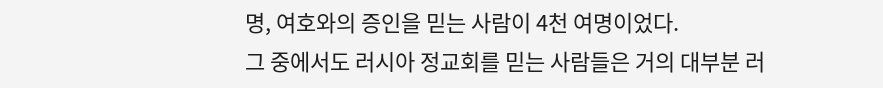명, 여호와의 증인을 믿는 사람이 4천 여명이었다.
그 중에서도 러시아 정교회를 믿는 사람들은 거의 대부분 러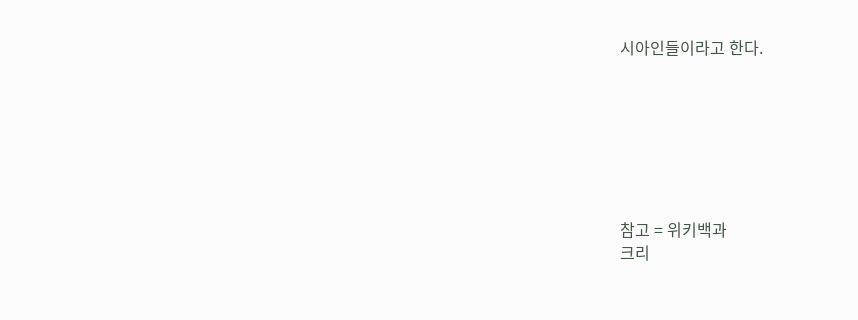시아인들이라고 한다.







참고 = 위키백과
크리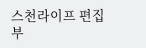스천라이프 편집부